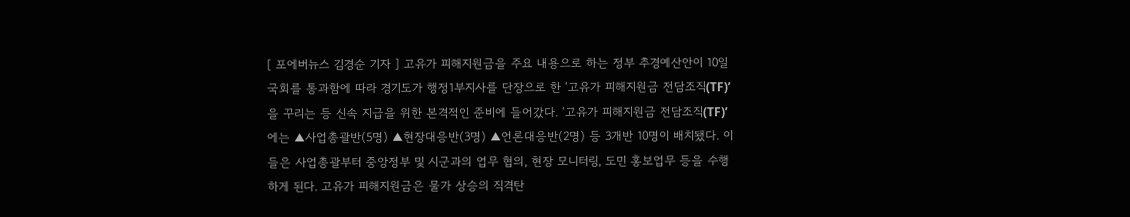[ 포에버뉴스 김경순 기자 ] 고유가 피해지원금을 주요 내용으로 하는 정부 추경예산안이 10일 국회를 통과함에 따라 경기도가 행정1부지사를 단장으로 한 ‘고유가 피해지원금 전담조직(TF)’을 꾸리는 등 신속 지급을 위한 본격적인 준비에 들어갔다. ‘고유가 피해지원금 전담조직(TF)’에는 ▲사업총괄반(5명) ▲현장대응반(3명) ▲언론대응반(2명) 등 3개반 10명이 배치됐다. 이들은 사업총괄부터 중앙정부 및 시군과의 업무 협의, 현장 모니터링, 도민 홍보업무 등을 수행하게 된다. 고유가 피해지원금은 물가 상승의 직격탄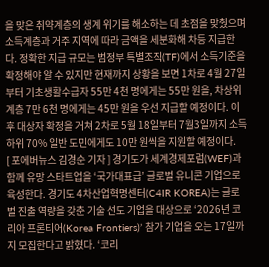을 맞은 취약계층의 생계 위기를 해소하는 데 초점을 맞췄으며 소득계층과 거주 지역에 따라 금액을 세분화해 차등 지급한다. 정확한 지급 규모는 범정부 특별조직(TF)에서 소득기준을 확정해야 알 수 있지만 현재까지 상황을 보면 1차로 4월 27일부터 기초생활수급자 55만 4천 명에게는 55만 원을, 차상위계층 7만 6천 명에게는 45만 원을 우선 지급할 예정이다. 이후 대상자 확정을 거쳐 2차로 5월 18일부터 7월3일까지 소득 하위 70% 일반 도민에게도 10만 원씩을 지원할 예정이다.
[ 포에버뉴스 김경순 기자 ] 경기도가 세계경제포럼(WEF)과 함께 유망 스타트업을 ‘국가대표급’ 글로벌 유니콘 기업으로 육성한다. 경기도 4차산업혁명센터(C4IR KOREA)는 글로벌 진출 역량을 갖춘 기술 선도 기업을 대상으로 ‘2026년 코리아 프론티어(Korea Frontiers)’ 참가 기업을 오는 17일까지 모집한다고 밝혔다. ‘코리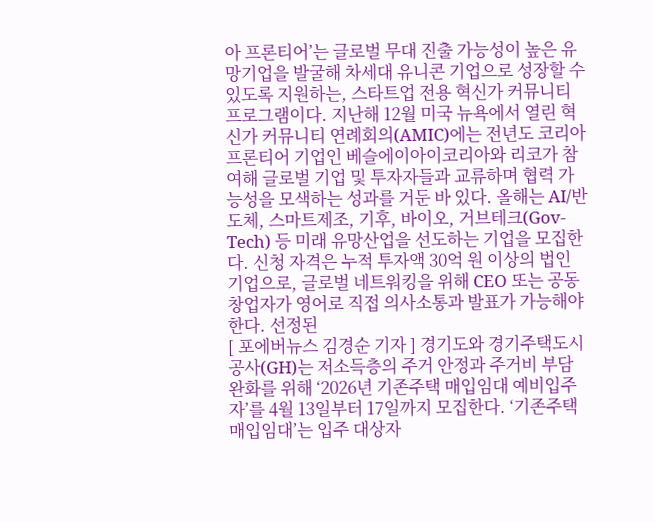아 프론티어’는 글로벌 무대 진출 가능성이 높은 유망기업을 발굴해 차세대 유니콘 기업으로 성장할 수 있도록 지원하는, 스타트업 전용 혁신가 커뮤니티 프로그램이다. 지난해 12월 미국 뉴욕에서 열린 혁신가 커뮤니티 연례회의(AMIC)에는 전년도 코리아 프론티어 기업인 베슬에이아이코리아와 리코가 참여해 글로벌 기업 및 투자자들과 교류하며 협력 가능성을 모색하는 성과를 거둔 바 있다. 올해는 AI/반도체, 스마트제조, 기후, 바이오, 거브테크(Gov-Tech) 등 미래 유망산업을 선도하는 기업을 모집한다. 신청 자격은 누적 투자액 30억 원 이상의 법인 기업으로, 글로벌 네트워킹을 위해 CEO 또는 공동창업자가 영어로 직접 의사소통과 발표가 가능해야 한다. 선정된
[ 포에버뉴스 김경순 기자 ] 경기도와 경기주택도시공사(GH)는 저소득층의 주거 안정과 주거비 부담 완화를 위해 ‘2026년 기존주택 매입임대 예비입주자’를 4월 13일부터 17일까지 모집한다. ‘기존주택 매입임대’는 입주 대상자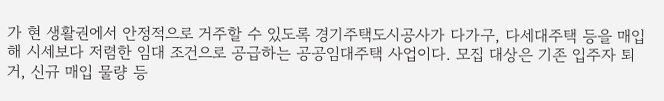가 현 생활권에서 안정적으로 거주할 수 있도록 경기주택도시공사가 다가구, 다세대주택 등을 매입해 시세보다 저렴한 임대 조건으로 공급하는 공공임대주택 사업이다. 모집 대상은 기존 입주자 퇴거, 신규 매입 물량 등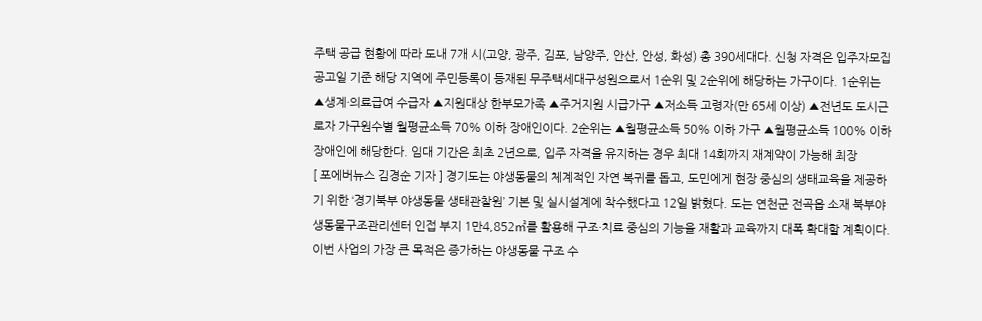주택 공급 현황에 따라 도내 7개 시(고양, 광주, 김포, 남양주, 안산, 안성, 화성) 총 390세대다. 신청 자격은 입주자모집공고일 기준 해당 지역에 주민등록이 등재된 무주택세대구성원으로서 1순위 및 2순위에 해당하는 가구이다. 1순위는 ▲생계·의료급여 수급자 ▲지원대상 한부모가족 ▲주거지원 시급가구 ▲저소득 고령자(만 65세 이상) ▲전년도 도시근로자 가구원수별 월평균소득 70% 이하 장애인이다. 2순위는 ▲월평균소득 50% 이하 가구 ▲월평균소득 100% 이하 장애인에 해당한다. 임대 기간은 최초 2년으로, 입주 자격을 유지하는 경우 최대 14회까지 재계약이 가능해 최장
[ 포에버뉴스 김경순 기자 ] 경기도는 야생동물의 체계적인 자연 복귀를 돕고, 도민에게 현장 중심의 생태교육을 제공하기 위한 ‘경기북부 야생동물 생태관찰원’ 기본 및 실시설계에 착수했다고 12일 밝혔다. 도는 연천군 전곡읍 소재 북부야생동물구조관리센터 인접 부지 1만4,852㎡를 활용해 구조·치료 중심의 기능을 재활과 교육까지 대폭 확대할 계획이다. 이번 사업의 가장 큰 목적은 증가하는 야생동물 구조 수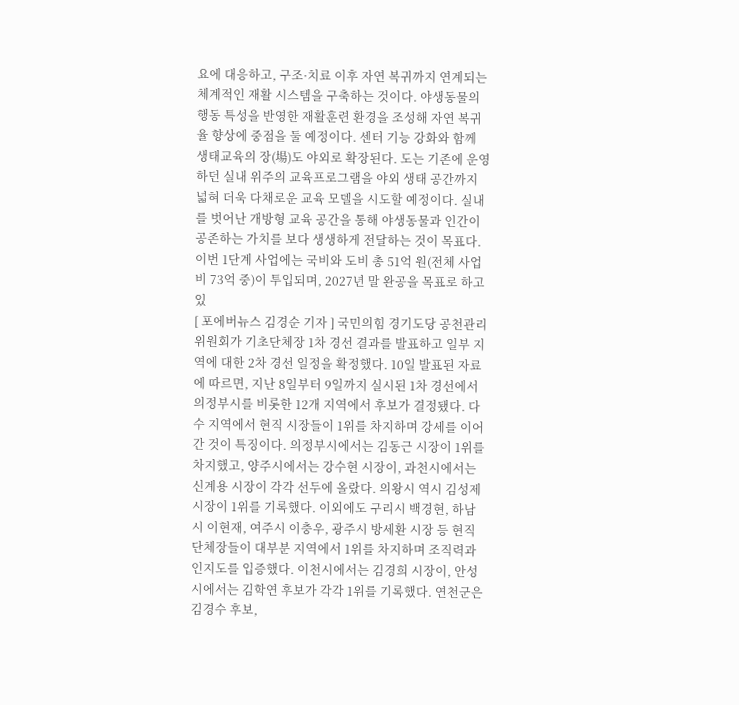요에 대응하고, 구조·치료 이후 자연 복귀까지 연계되는 체계적인 재활 시스템을 구축하는 것이다. 야생동물의 행동 특성을 반영한 재활훈련 환경을 조성해 자연 복귀율 향상에 중점을 둘 예정이다. 센터 기능 강화와 함께 생태교육의 장(場)도 야외로 확장된다. 도는 기존에 운영하던 실내 위주의 교육프로그램을 야외 생태 공간까지 넓혀 더욱 다채로운 교육 모델을 시도할 예정이다. 실내를 벗어난 개방형 교육 공간을 통해 야생동물과 인간이 공존하는 가치를 보다 생생하게 전달하는 것이 목표다. 이번 1단계 사업에는 국비와 도비 총 51억 원(전체 사업비 73억 중)이 투입되며, 2027년 말 완공을 목표로 하고 있
[ 포에버뉴스 김경순 기자 ] 국민의힘 경기도당 공천관리위원회가 기초단체장 1차 경선 결과를 발표하고 일부 지역에 대한 2차 경선 일정을 확정했다. 10일 발표된 자료에 따르면, 지난 8일부터 9일까지 실시된 1차 경선에서 의정부시를 비롯한 12개 지역에서 후보가 결정됐다. 다수 지역에서 현직 시장들이 1위를 차지하며 강세를 이어간 것이 특징이다. 의정부시에서는 김동근 시장이 1위를 차지했고, 양주시에서는 강수현 시장이, 과천시에서는 신계용 시장이 각각 선두에 올랐다. 의왕시 역시 김성제 시장이 1위를 기록했다. 이외에도 구리시 백경현, 하남시 이현재, 여주시 이충우, 광주시 방세환 시장 등 현직 단체장들이 대부분 지역에서 1위를 차지하며 조직력과 인지도를 입증했다. 이천시에서는 김경희 시장이, 안성시에서는 김학연 후보가 각각 1위를 기록했다. 연천군은 김경수 후보,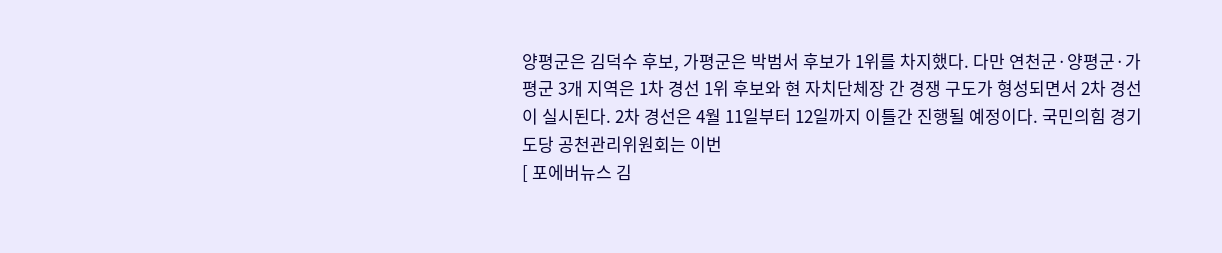양평군은 김덕수 후보, 가평군은 박범서 후보가 1위를 차지했다. 다만 연천군·양평군·가평군 3개 지역은 1차 경선 1위 후보와 현 자치단체장 간 경쟁 구도가 형성되면서 2차 경선이 실시된다. 2차 경선은 4월 11일부터 12일까지 이틀간 진행될 예정이다. 국민의힘 경기도당 공천관리위원회는 이번
[ 포에버뉴스 김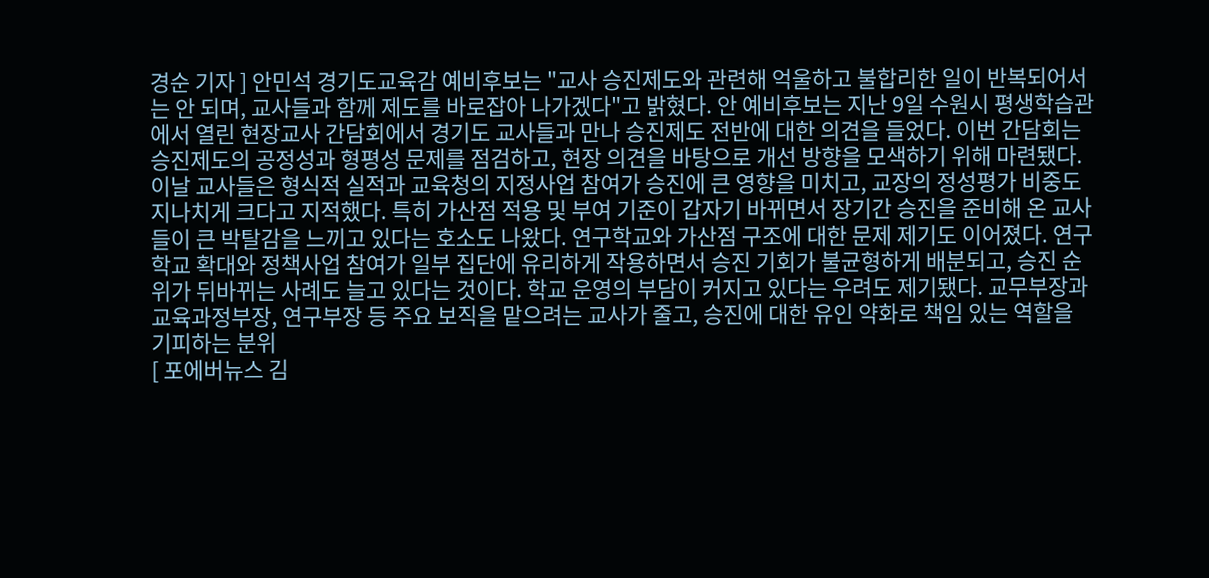경순 기자 ] 안민석 경기도교육감 예비후보는 "교사 승진제도와 관련해 억울하고 불합리한 일이 반복되어서는 안 되며, 교사들과 함께 제도를 바로잡아 나가겠다"고 밝혔다. 안 예비후보는 지난 9일 수원시 평생학습관에서 열린 현장교사 간담회에서 경기도 교사들과 만나 승진제도 전반에 대한 의견을 들었다. 이번 간담회는 승진제도의 공정성과 형평성 문제를 점검하고, 현장 의견을 바탕으로 개선 방향을 모색하기 위해 마련됐다. 이날 교사들은 형식적 실적과 교육청의 지정사업 참여가 승진에 큰 영향을 미치고, 교장의 정성평가 비중도 지나치게 크다고 지적했다. 특히 가산점 적용 및 부여 기준이 갑자기 바뀌면서 장기간 승진을 준비해 온 교사들이 큰 박탈감을 느끼고 있다는 호소도 나왔다. 연구학교와 가산점 구조에 대한 문제 제기도 이어졌다. 연구학교 확대와 정책사업 참여가 일부 집단에 유리하게 작용하면서 승진 기회가 불균형하게 배분되고, 승진 순위가 뒤바뀌는 사례도 늘고 있다는 것이다. 학교 운영의 부담이 커지고 있다는 우려도 제기됐다. 교무부장과 교육과정부장, 연구부장 등 주요 보직을 맡으려는 교사가 줄고, 승진에 대한 유인 약화로 책임 있는 역할을 기피하는 분위
[ 포에버뉴스 김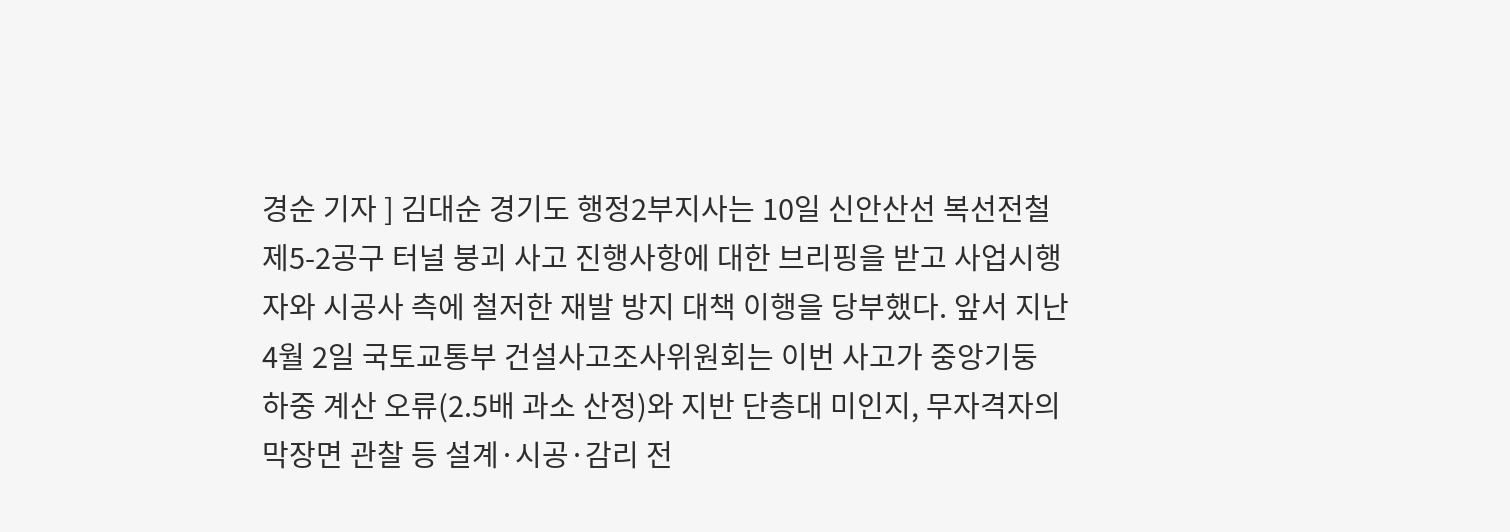경순 기자 ] 김대순 경기도 행정2부지사는 10일 신안산선 복선전철 제5-2공구 터널 붕괴 사고 진행사항에 대한 브리핑을 받고 사업시행자와 시공사 측에 철저한 재발 방지 대책 이행을 당부했다. 앞서 지난 4월 2일 국토교통부 건설사고조사위원회는 이번 사고가 중앙기둥 하중 계산 오류(2.5배 과소 산정)와 지반 단층대 미인지, 무자격자의 막장면 관찰 등 설계·시공·감리 전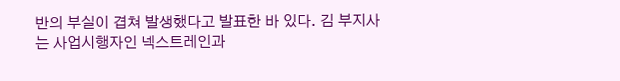반의 부실이 겹쳐 발생했다고 발표한 바 있다. 김 부지사는 사업시행자인 넥스트레인과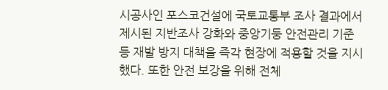시공사인 포스코건설에 국토교통부 조사 결과에서 제시된 지반조사 강화와 중앙기둥 안전관리 기준 등 재발 방지 대책을 즉각 현장에 적용할 것을 지시했다. 또한 안전 보강을 위해 전체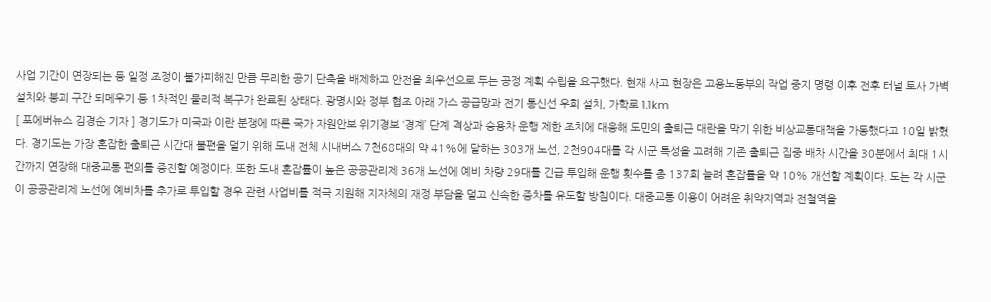사업 기간이 연장되는 등 일정 조정이 불가피해진 만큼 무리한 공기 단축을 배제하고 안전을 최우선으로 두는 공정 계획 수립을 요구했다. 현재 사고 현장은 고용노동부의 작업 중지 명령 이후 전후 터널 토사 가벽 설치와 붕괴 구간 되메우기 등 1차적인 물리적 복구가 완료된 상태다. 광명시와 정부 협조 아래 가스 공급망과 전기 통신선 우회 설치, 가학로 1.1km
[ 포에버뉴스 김경순 기자 ] 경기도가 미국과 이란 분쟁에 따른 국가 자원안보 위기경보 ‘경계’ 단계 격상과 승용차 운행 제한 조치에 대응해 도민의 출퇴근 대란을 막기 위한 비상교통대책을 가동했다고 10일 밝혔다. 경기도는 가장 혼잡한 출퇴근 시간대 불편을 덜기 위해 도내 전체 시내버스 7천68대의 약 41%에 달하는 303개 노선, 2천904대를 각 시군 특성을 고려해 기존 출퇴근 집중 배차 시간을 30분에서 최대 1시간까지 연장해 대중교통 편의를 증진할 예정이다. 또한 도내 혼잡률이 높은 공공관리제 36개 노선에 예비 차량 29대를 긴급 투입해 운행 횟수를 총 137회 늘려 혼잡률을 약 10% 개선할 계획이다. 도는 각 시군이 공공관리제 노선에 예비차를 추가로 투입할 경우 관련 사업비를 적극 지원해 지자체의 재정 부담을 덜고 신속한 증차를 유도할 방침이다. 대중교통 이용이 어려운 취약지역과 전철역을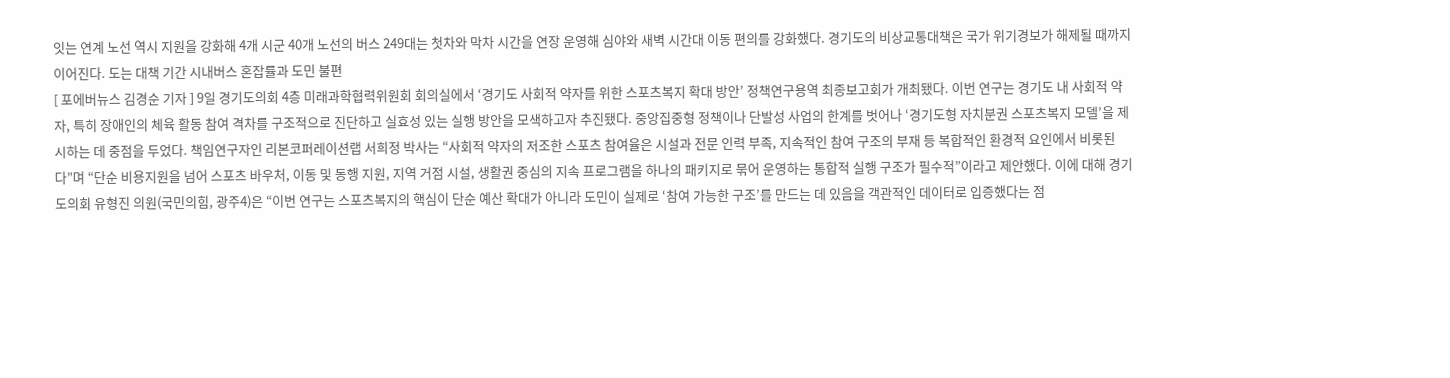잇는 연계 노선 역시 지원을 강화해 4개 시군 40개 노선의 버스 249대는 첫차와 막차 시간을 연장 운영해 심야와 새벽 시간대 이동 편의를 강화했다. 경기도의 비상교통대책은 국가 위기경보가 해제될 때까지 이어진다. 도는 대책 기간 시내버스 혼잡률과 도민 불편
[ 포에버뉴스 김경순 기자 ] 9일 경기도의회 4층 미래과학협력위원회 회의실에서 ‘경기도 사회적 약자를 위한 스포츠복지 확대 방안’ 정책연구용역 최종보고회가 개최됐다. 이번 연구는 경기도 내 사회적 약자, 특히 장애인의 체육 활동 참여 격차를 구조적으로 진단하고 실효성 있는 실행 방안을 모색하고자 추진됐다. 중앙집중형 정책이나 단발성 사업의 한계를 벗어나 ‘경기도형 자치분권 스포츠복지 모델’을 제시하는 데 중점을 두었다. 책임연구자인 리본코퍼레이션랩 서희정 박사는 “사회적 약자의 저조한 스포츠 참여율은 시설과 전문 인력 부족, 지속적인 참여 구조의 부재 등 복합적인 환경적 요인에서 비롯된다”며 “단순 비용지원을 넘어 스포츠 바우처, 이동 및 동행 지원, 지역 거점 시설, 생활권 중심의 지속 프로그램을 하나의 패키지로 묶어 운영하는 통합적 실행 구조가 필수적”이라고 제안했다. 이에 대해 경기도의회 유형진 의원(국민의힘, 광주4)은 “이번 연구는 스포츠복지의 핵심이 단순 예산 확대가 아니라 도민이 실제로 ‘참여 가능한 구조’를 만드는 데 있음을 객관적인 데이터로 입증했다는 점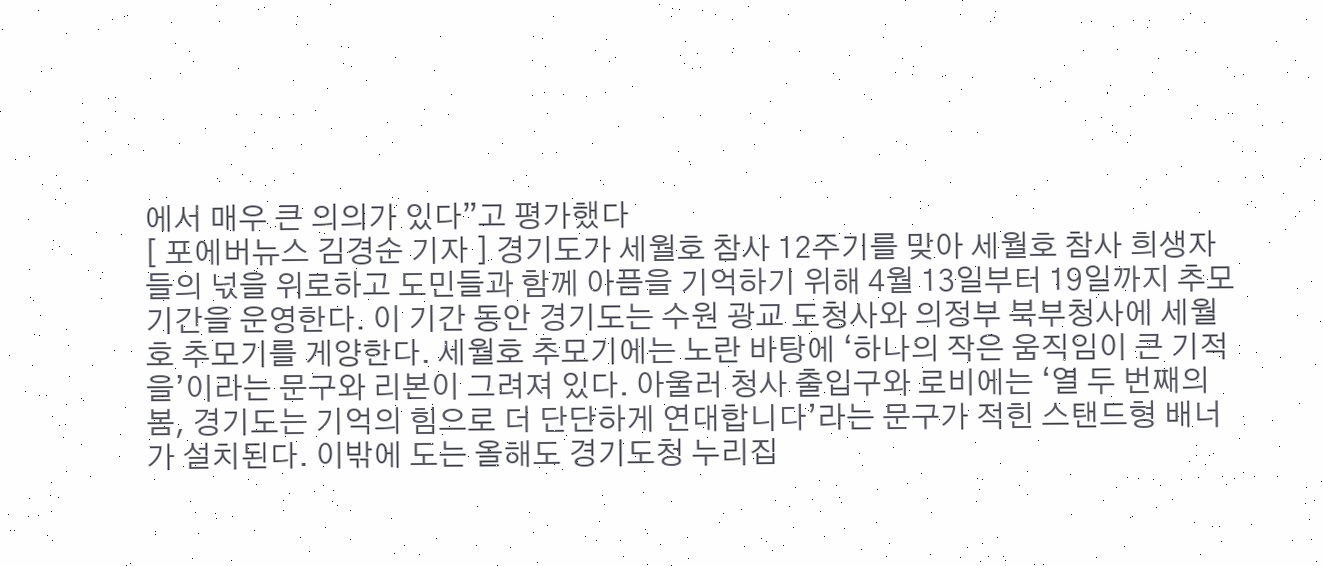에서 매우 큰 의의가 있다”고 평가했다
[ 포에버뉴스 김경순 기자 ] 경기도가 세월호 참사 12주기를 맞아 세월호 참사 희생자들의 넋을 위로하고 도민들과 함께 아픔을 기억하기 위해 4월 13일부터 19일까지 추모기간을 운영한다. 이 기간 동안 경기도는 수원 광교 도청사와 의정부 북부청사에 세월호 추모기를 게양한다. 세월호 추모기에는 노란 바탕에 ‘하나의 작은 움직임이 큰 기적을’이라는 문구와 리본이 그려져 있다. 아울러 청사 출입구와 로비에는 ‘열 두 번째의 봄, 경기도는 기억의 힘으로 더 단단하게 연대합니다’라는 문구가 적힌 스탠드형 배너가 설치된다. 이밖에 도는 올해도 경기도청 누리집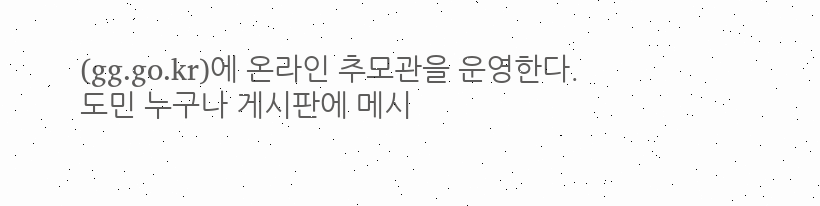(gg.go.kr)에 온라인 추모관을 운영한다. 도민 누구나 게시판에 메시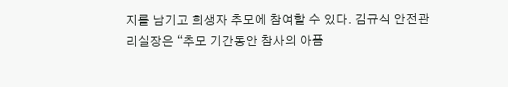지를 남기고 희생자 추모에 참여할 수 있다. 김규식 안전관리실장은 “추모 기간동안 참사의 아픔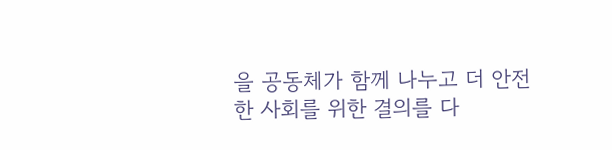을 공동체가 함께 나누고 더 안전한 사회를 위한 결의를 다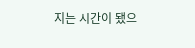지는 시간이 됐으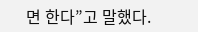면 한다”고 말했다.